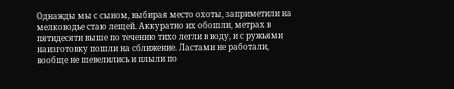Однажды мы с сыном, выбирая место охоты, заприметили на мелководье стаю лещей. Аккуратно их обошли, метрах в пятидесяти выше по течению тихо легли в воду, и с ружьями наизготовку пошли на сближение. Ластами не работали, вообще не шевелились и плыли по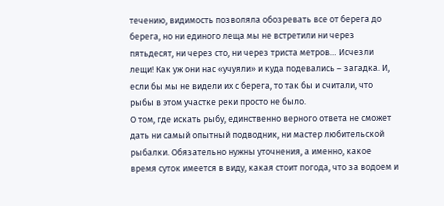течению, видимость позволяла обозревать все от берега до берега, но ни единого леща мы не встретили ни через пятьдесят, ни через сто, ни через триста метров… Исчезли лещи! Как уж они нас «учуяли» и куда подевались – загадка. И, если бы мы не видели их с берега, то так бы и считали, что рыбы в этом участке реки просто не было.
О том, где искать рыбу, единственно верного ответа не сможет дать ни самый опытный подводник, ни мастер любительской рыбалки. Обязательно нужны уточнения, а именно, какое время суток имеется в виду, какая стоит погода, что за водоем и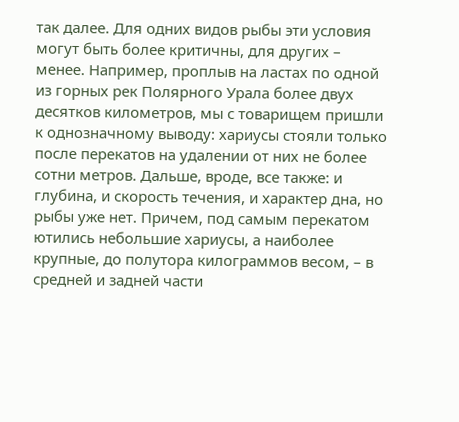так далее. Для одних видов рыбы эти условия могут быть более критичны, для других – менее. Например, проплыв на ластах по одной из горных рек Полярного Урала более двух десятков километров, мы с товарищем пришли к однозначному выводу: хариусы стояли только после перекатов на удалении от них не более сотни метров. Дальше, вроде, все также: и глубина, и скорость течения, и характер дна, но рыбы уже нет. Причем, под самым перекатом ютились небольшие хариусы, а наиболее крупные, до полутора килограммов весом, – в средней и задней части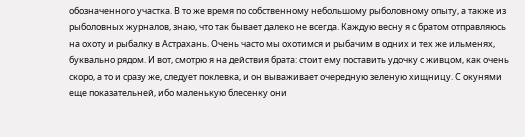обозначенного участка. В то же время по собственному небольшому рыболовному опыту, а также из рыболовных журналов, знаю, что так бывает далеко не всегда. Каждую весну я с братом отправляюсь на охоту и рыбалку в Астрахань. Очень часто мы охотимся и рыбачим в одних и тех же ильменях, буквально рядом. И вот, смотрю я на действия брата: стоит ему поставить удочку с живцом, как очень скоро, а то и сразу же, следует поклевка, и он вываживает очередную зеленую хищницу. С окунями еще показательней, ибо маленькую блесенку они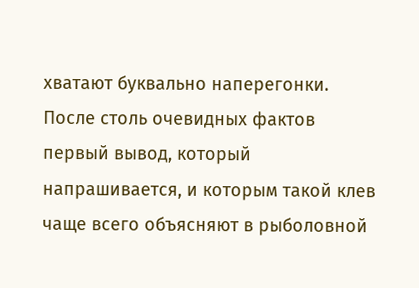хватают буквально наперегонки.
После столь очевидных фактов первый вывод, который напрашивается, и которым такой клев чаще всего объясняют в рыболовной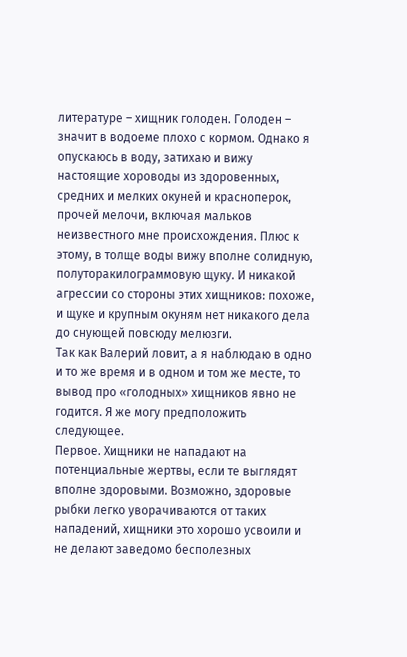литературе – хищник голоден. Голоден – значит в водоеме плохо с кормом. Однако я опускаюсь в воду, затихаю и вижу настоящие хороводы из здоровенных, средних и мелких окуней и красноперок, прочей мелочи, включая мальков неизвестного мне происхождения. Плюс к этому, в толще воды вижу вполне солидную, полуторакилограммовую щуку. И никакой агрессии со стороны этих хищников: похоже, и щуке и крупным окуням нет никакого дела до снующей повсюду мелюзги.
Так как Валерий ловит, а я наблюдаю в одно и то же время и в одном и том же месте, то вывод про «голодных» хищников явно не годится. Я же могу предположить следующее.
Первое. Хищники не нападают на потенциальные жертвы, если те выглядят вполне здоровыми. Возможно, здоровые рыбки легко уворачиваются от таких нападений, хищники это хорошо усвоили и не делают заведомо бесполезных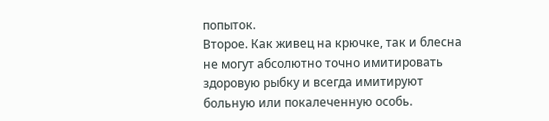попыток.
Второе. Как живец на крючке, так и блесна не могут абсолютно точно имитировать здоровую рыбку и всегда имитируют больную или покалеченную особь.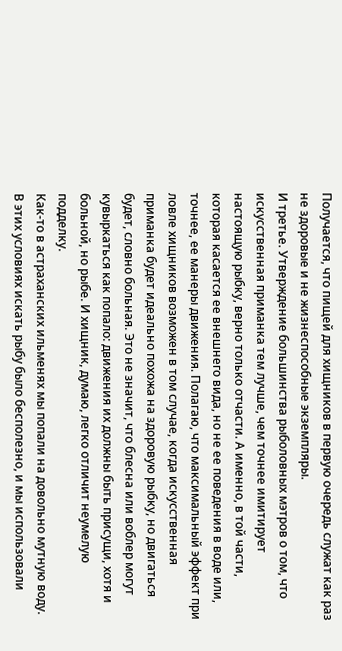Получается, что пищей для хищников в первую очередь служат как раз не здоровые и не жизнеспособные экземпляры.
И третье. Утверждение большинства рыболовных мэтров о том, что искусственная приманка тем лучше, чем точнее имитирует настоящую рыбку, верно только отчасти. А именно, в той части, которая касается ее внешнего вида, но не ее поведения в воде или, точнее, ее манеры движения. Полагаю, что максимальный эффект при ловле хищников возможен в том случае, когда искусственная приманка будет идеально похожа на здоровую рыбку, но двигаться будет, словно больная. Это не значит, что блесна или воблер могут кувыркаться как попало: движения их должны быть присущи, хотя и больной, но рыбе. И хищник, думаю, легко отличит неумелую подделку.
Как-то в астраханских ильменях мы попали на довольно мутную воду. В этих условиях искать рыбу было бесполезно, и мы использовали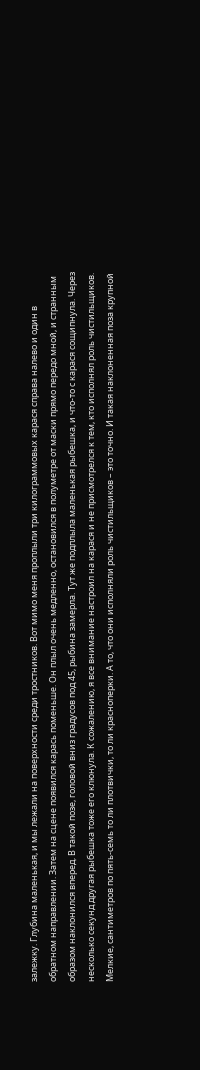залежку. Глубина маленькая, и мы лежали на поверхности среди тростников. Вот мимо меня проплыли три килограммовых карася справа налево и один в обратном направлении. Затем на сцене появился карась поменьше. Он плыл очень медленно, остановился в полуметре от маски прямо передо мной, и странным образом наклонился вперед. В такой позе, головой вниз градусов под 45, рыбина замерла. Тут же подплыла маленькая рыбешка, и что-то с карася сощипнула. Через несколько секунд другая рыбешка тоже его клюнула. К сожалению, я все внимание настроил на карася и не присмотрелся к тем, кто исполнял роль чистильщиков. Мелкие, сантиметров по пять-семь то ли плотвички, то ли красноперки. А то, что они исполняли роль чистильщиков – это точно. И такая наклоненная поза крупной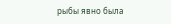рыбы явно была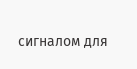сигналом для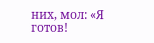них, мол: «Я готов!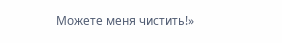Можете меня чистить!»